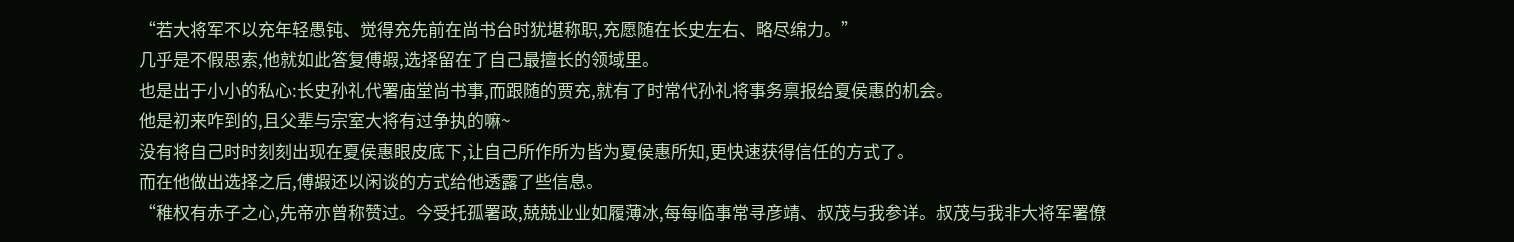“若大将军不以充年轻愚钝、觉得充先前在尚书台时犹堪称职,充愿随在长史左右、略尽绵力。”
几乎是不假思索,他就如此答复傅嘏,选择留在了自己最擅长的领域里。
也是出于小小的私心:长史孙礼代署庙堂尚书事,而跟随的贾充,就有了时常代孙礼将事务禀报给夏侯惠的机会。
他是初来咋到的,且父辈与宗室大将有过争执的嘛~
没有将自己时时刻刻出现在夏侯惠眼皮底下,让自己所作所为皆为夏侯惠所知,更快速获得信任的方式了。
而在他做出选择之后,傅嘏还以闲谈的方式给他透露了些信息。
“稚权有赤子之心,先帝亦曾称赞过。今受托孤署政,兢兢业业如履薄冰,每每临事常寻彦靖、叔茂与我参详。叔茂与我非大将军署僚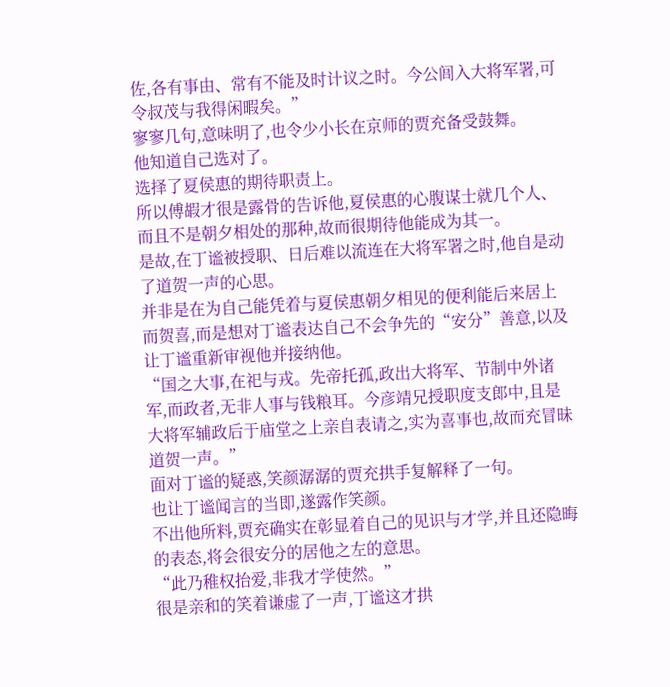佐,各有事由、常有不能及时计议之时。今公闾入大将军署,可令叔茂与我得闲暇矣。”
寥寥几句,意味明了,也令少小长在京师的贾充备受鼓舞。
他知道自己选对了。
选择了夏侯惠的期待职责上。
所以傅嘏才很是露骨的告诉他,夏侯惠的心腹谋士就几个人、而且不是朝夕相处的那种,故而很期待他能成为其一。
是故,在丁谧被授职、日后难以流连在大将军署之时,他自是动了道贺一声的心思。
并非是在为自己能凭着与夏侯惠朝夕相见的便利能后来居上而贺喜,而是想对丁谧表达自己不会争先的“安分”善意,以及让丁谧重新审视他并接纳他。
“国之大事,在祀与戎。先帝托孤,政出大将军、节制中外诸军,而政者,无非人事与钱粮耳。今彦靖兄授职度支郎中,且是大将军辅政后于庙堂之上亲自表请之,实为喜事也,故而充冒昧道贺一声。”
面对丁谧的疑惑,笑颜潺潺的贾充拱手复解释了一句。
也让丁谧闻言的当即,遂露作笑颜。
不出他所料,贾充确实在彰显着自己的见识与才学,并且还隐晦的表态,将会很安分的居他之左的意思。
“此乃稚权抬爱,非我才学使然。”
很是亲和的笑着谦虚了一声,丁谧这才拱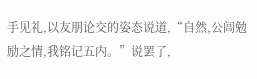手见礼,以友朋论交的姿态说道,“自然,公闾勉励之情,我铭记五内。”说罢了,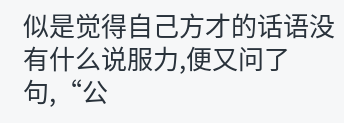似是觉得自己方才的话语没有什么说服力,便又问了句,“公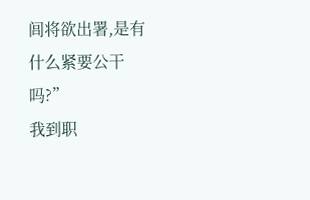闾将欲出署,是有什么紧要公干吗?”
我到职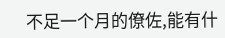不足一个月的僚佐,能有什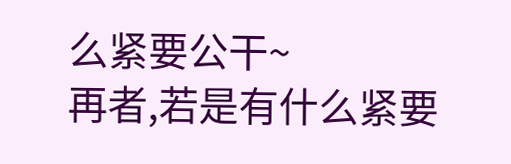么紧要公干~
再者,若是有什么紧要